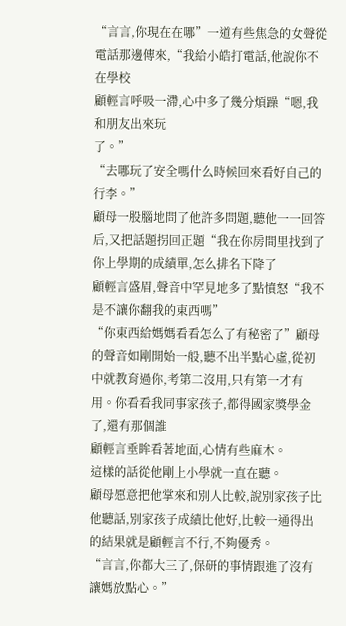“言言,你現在在哪”一道有些焦急的女聲從電話那邊傳來,“我給小皓打電話,他說你不在學校
顧輕言呼吸一滯,心中多了幾分煩躁“嗯,我和朋友出來玩
了。”
“去哪玩了安全嗎什么時候回來看好自己的行李。”
顧母一股腦地問了他許多問題,聽他一一回答后,又把話題拐回正題“我在你房間里找到了你上學期的成績單,怎么排名下降了
顧輕言盛眉,聲音中罕見地多了點憤怒“我不是不讓你翻我的東西嗎”
“你東西給媽媽看看怎么了有秘密了”顧母的聲音如剛開始一般,聽不出半點心虛,從初
中就教育過你,考第二沒用,只有第一才有用。你看看我同事家孩子,都得國家獎學金了,還有那個誰
顧輕言垂眸看著地面,心情有些麻木。
這樣的話從他剛上小學就一直在聽。
顧母愿意把他掌來和別人比較,說別家孩子比他聽話,別家孩子成績比他好,比較一通得出的結果就是顧輕言不行,不夠優秀。
“言言,你都大三了,保研的事情跟進了沒有讓媽放點心。”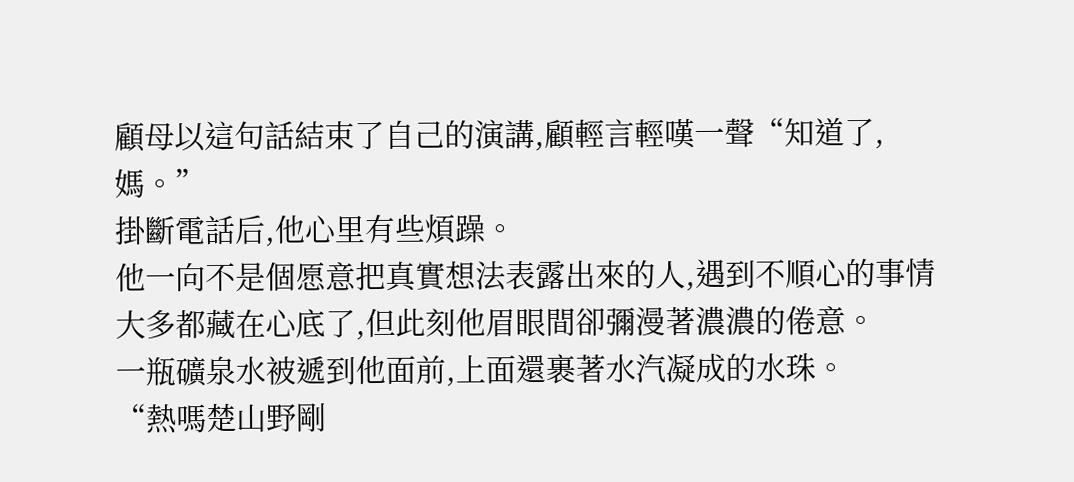顧母以這句話結束了自己的演講,顧輕言輕嘆一聲“知道了,媽。”
掛斷電話后,他心里有些煩躁。
他一向不是個愿意把真實想法表露出來的人,遇到不順心的事情大多都藏在心底了,但此刻他眉眼間卻彌漫著濃濃的倦意。
一瓶礦泉水被遞到他面前,上面還裹著水汽凝成的水珠。
“熱嗎楚山野剛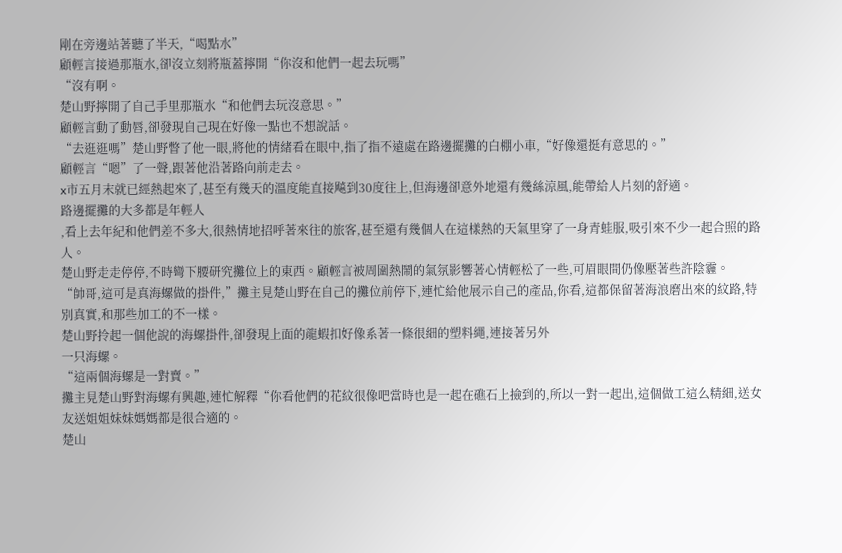剛在旁邊站著聽了半天,“喝點水”
顧輕言接過那瓶水,卻沒立刻將瓶蓋擰開“你沒和他們一起去玩嗎”
“沒有啊。
楚山野擰開了自己手里那瓶水“和他們去玩沒意思。”
顧輕言動了動唇,卻發現自己現在好像一點也不想說話。
“去逛逛嗎”楚山野瞥了他一眼,將他的情緒看在眼中,指了指不遠處在路邊擺攤的白棚小車,“好像還挺有意思的。”
顧輕言“嗯”了一聲,跟著他沿著路向前走去。
x市五月末就已經熱起來了,甚至有幾天的溫度能直接飚到30度往上,但海邊卻意外地還有幾絲涼風,能帶給人片刻的舒適。
路邊擺攤的大多都是年輕人
,看上去年紀和他們差不多大,很熱情地招呼著來往的旅客,甚至還有幾個人在這樣熱的天氣里穿了一身青蛙服,吸引來不少一起合照的路人。
楚山野走走停停,不時彎下腰研究攤位上的東西。顧輕言被周圍熱鬧的氣氛影響著心情輕松了一些,可眉眼間仍像壓著些許陰霾。
“帥哥,這可是真海螺做的掛件,”攤主見楚山野在自己的攤位前停下,連忙給他展示自己的產品,你看,這都保留著海浪磨出來的紋路,特別真實,和那些加工的不一樣。
楚山野拎起一個他說的海螺掛件,卻發現上面的龍蝦扣好像系著一條很細的塑料繩,連接著另外
一只海螺。
“這兩個海螺是一對賣。”
攤主見楚山野對海螺有興趣,連忙解釋“你看他們的花紋很像吧當時也是一起在礁石上撿到的,所以一對一起出,這個做工這么精細,送女友送姐姐妹妹媽媽都是很合適的。
楚山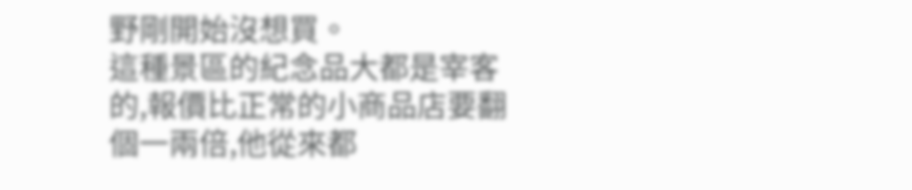野剛開始沒想買。
這種景區的紀念品大都是宰客的,報價比正常的小商品店要翻個一兩倍,他從來都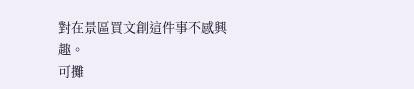對在景區買文創這件事不感興趣。
可攤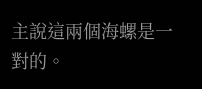主說這兩個海螺是一對的。